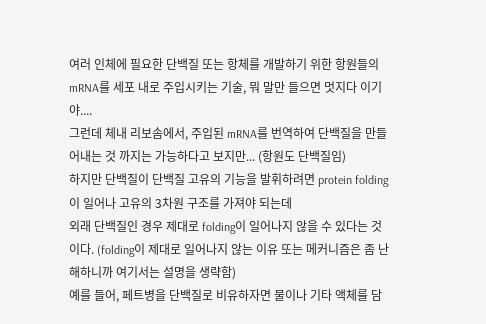여러 인체에 필요한 단백질 또는 항체를 개발하기 위한 항원들의 mRNA를 세포 내로 주입시키는 기술, 뭐 말만 들으면 멋지다 이기야....
그런데 체내 리보솜에서, 주입된 mRNA를 번역하여 단백질을 만들어내는 것 까지는 가능하다고 보지만... (항원도 단백질임)
하지만 단백질이 단백질 고유의 기능을 발휘하려면 protein folding이 일어나 고유의 3차원 구조를 가져야 되는데
외래 단백질인 경우 제대로 folding이 일어나지 않을 수 있다는 것이다. (folding이 제대로 일어나지 않는 이유 또는 메커니즘은 좀 난해하니까 여기서는 설명을 생략함)
예를 들어, 페트병을 단백질로 비유하자면 물이나 기타 액체를 담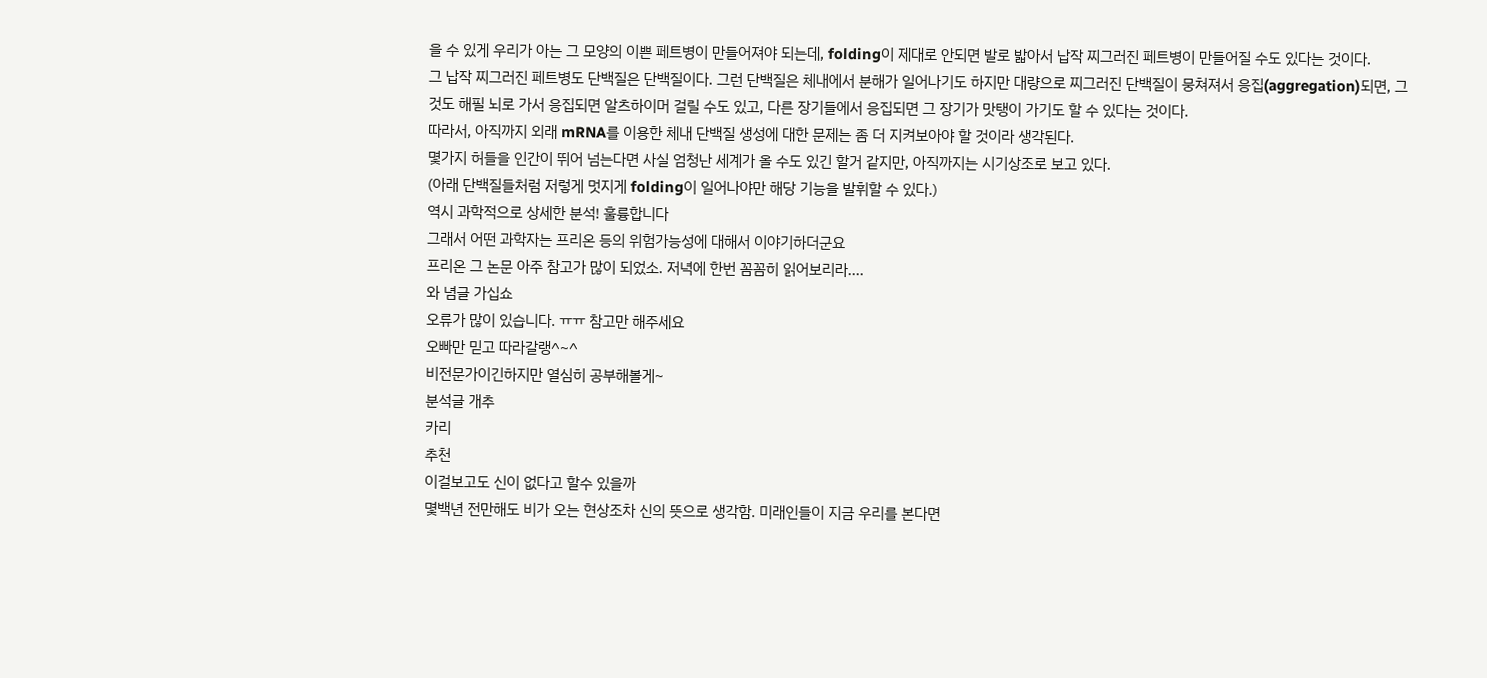을 수 있게 우리가 아는 그 모양의 이쁜 페트병이 만들어져야 되는데, folding이 제대로 안되면 발로 밟아서 납작 찌그러진 페트병이 만들어질 수도 있다는 것이다.
그 납작 찌그러진 페트병도 단백질은 단백질이다. 그런 단백질은 체내에서 분해가 일어나기도 하지만 대량으로 찌그러진 단백질이 뭉쳐져서 응집(aggregation)되면, 그것도 해필 뇌로 가서 응집되면 알츠하이머 걸릴 수도 있고, 다른 장기들에서 응집되면 그 장기가 맛탱이 가기도 할 수 있다는 것이다.
따라서, 아직까지 외래 mRNA를 이용한 체내 단백질 생성에 대한 문제는 좀 더 지켜보아야 할 것이라 생각된다.
몇가지 허들을 인간이 뛰어 넘는다면 사실 엄청난 세계가 올 수도 있긴 할거 같지만, 아직까지는 시기상조로 보고 있다.
(아래 단백질들처럼 저렇게 멋지게 folding이 일어나야만 해당 기능을 발휘할 수 있다.)
역시 과학적으로 상세한 분석! 훌륭합니다
그래서 어떤 과학자는 프리온 등의 위험가능성에 대해서 이야기하더군요
프리온 그 논문 아주 참고가 많이 되었소. 저녁에 한번 꼼꼼히 읽어보리라....
와 념글 가십쇼
오류가 많이 있습니다. ㅠㅠ 참고만 해주세요
오빠만 믿고 따라갈랭^~^
비전문가이긴하지만 열심히 공부해볼게~
분석글 개추
카리
추천
이걸보고도 신이 없다고 할수 있을까
몇백년 전만해도 비가 오는 현상조차 신의 뜻으로 생각함. 미래인들이 지금 우리를 본다면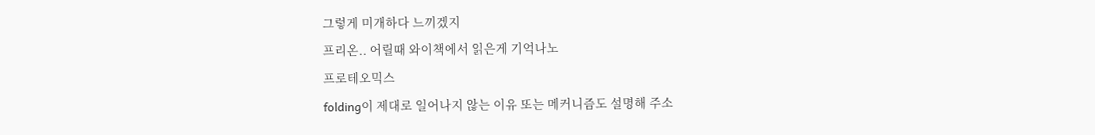그렇게 미개하다 느끼겠지
프리온.. 어릴때 와이책에서 읽은게 기억나노
프로테오믹스
folding이 제대로 일어나지 않는 이유 또는 메커니즘도 설명해 주소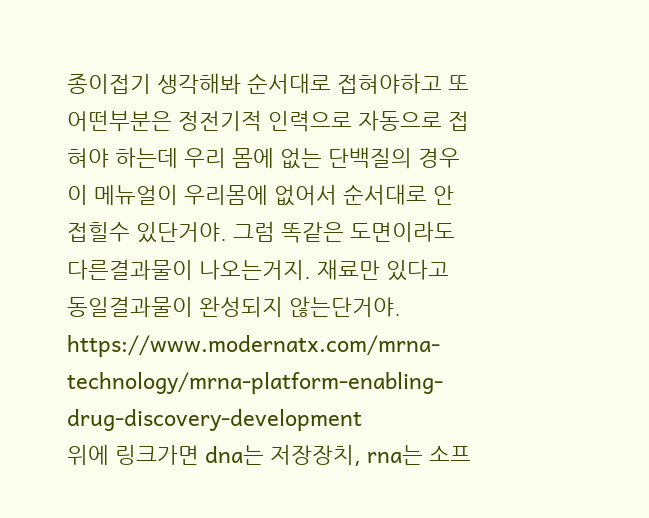종이접기 생각해봐 순서대로 접혀야하고 또 어떤부분은 정전기적 인력으로 자동으로 접혀야 하는데 우리 몸에 없는 단백질의 경우 이 메뉴얼이 우리몸에 없어서 순서대로 안접힐수 있단거야. 그럼 똑같은 도면이라도 다른결과물이 나오는거지. 재료만 있다고 동일결과물이 완성되지 않는단거야.
https://www.modernatx.com/mrna-technology/mrna-platform-enabling-drug-discovery-development
위에 링크가면 dna는 저장장치, rna는 소프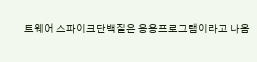트웨어 스파이크단백질은 응용프로그램이라고 나옴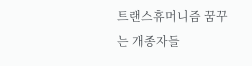트랜스휴머니즘 꿈꾸는 개종자들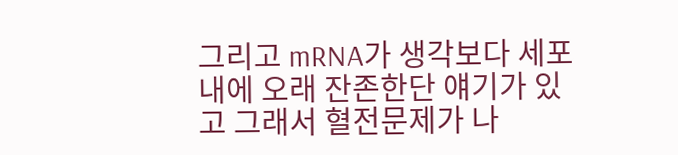그리고 mRNA가 생각보다 세포내에 오래 잔존한단 얘기가 있고 그래서 혈전문제가 나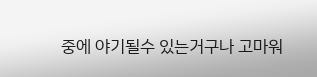중에 야기될수 있는거구나 고마워